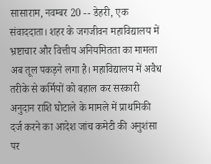सासाराम, नवम्बर 20 -- डेहरी, एक संवाददाता। शहर के जगजीवन महाविद्यालय में भ्रष्टाचार और वित्तीय अनियमितता का मामला अब तूल पकड़ने लगा है। महाविद्यालय में अवैध तरीके से कर्मियों को बहाल कर सरकारी अनुदान राशि घोटाले के मामले में प्राथमिकी दर्ज करने का आदेश जांच कमेटी की अनुशंसा पर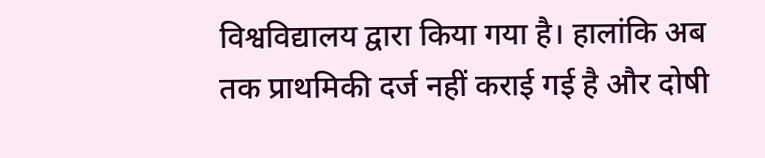विश्वविद्यालय द्वारा किया गया है। हालांकि अब तक प्राथमिकी दर्ज नहीं कराई गई है और दोषी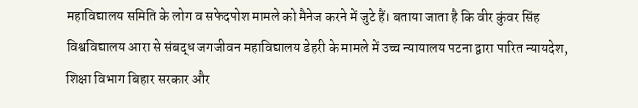महाविद्यालय समिति के लोग व सफेदपोश मामले को मैनेज करने में जुटे हैं। बताया जाता है कि वीर कुंवर सिंह विश्वविद्यालय आरा से संबद्ध जगजीवन महाविद्यालय डेहरी के मामले में उच्च न्यायालय पटना द्वारा पारित न्यायदेश, शिक्षा विभाग बिहार सरकार और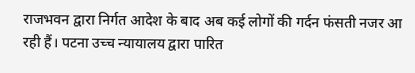राजभवन द्वारा निर्गत आदेश के बाद अब कई लोगों की गर्दन फंसती नजर आ रही हैं। पटना उच्च न्यायालय द्वारा पारित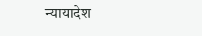न्यायादेश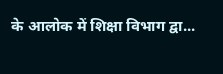के आलोक में शिक्षा विभाग द्वा...